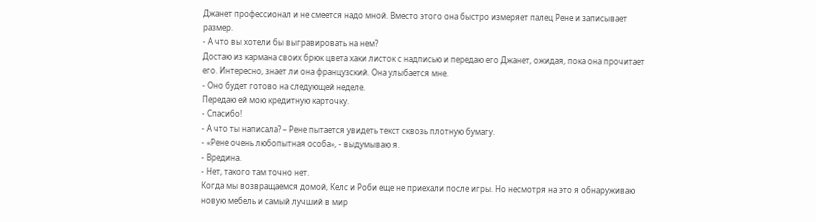Джанет профессионал и не смеется надо мной. Вместо этого она быстро измеряет палец Рене и записывает размер.
- А что вы хотели бы выгравировать на нем?
Достаю из кармана своих брюк цвета хаки листок с надписью и передаю его Джанет, ожидая, пока она прочитает его. Интересно, знает ли она французский. Она улыбается мне.
- Оно будет готово на следующей неделе.
Передаю ей мою кредитную карточку.
- Спасибо!
- А что ты написала? – Рене пытается увидеть текст сквозь плотную бумагу.
- «Рене очень любопытная особа», - выдумываю я.
- Вредина.
- Нет, такого там точно нет.
Когда мы возвращаемся домой, Келс и Роби еще не приехали после игры. Но несмотря на это я обнаруживаю новую мебель и самый лучший в мир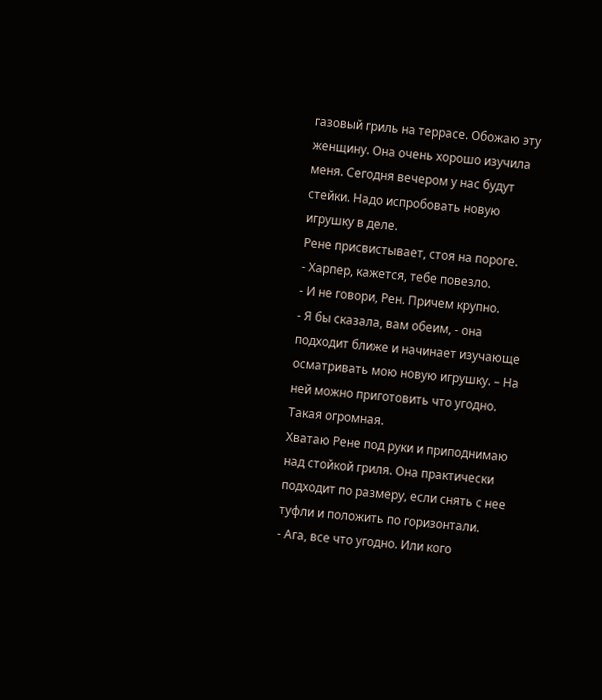газовый гриль на террасе. Обожаю эту женщину. Она очень хорошо изучила меня. Сегодня вечером у нас будут стейки. Надо испробовать новую игрушку в деле.
Рене присвистывает, стоя на пороге.
- Харпер, кажется, тебе повезло.
- И не говори, Рен. Причем крупно.
- Я бы сказала, вам обеим, - она подходит ближе и начинает изучающе осматривать мою новую игрушку. – На ней можно приготовить что угодно. Такая огромная.
Хватаю Рене под руки и приподнимаю над стойкой гриля. Она практически подходит по размеру, если снять с нее туфли и положить по горизонтали.
- Ага, все что угодно. Или кого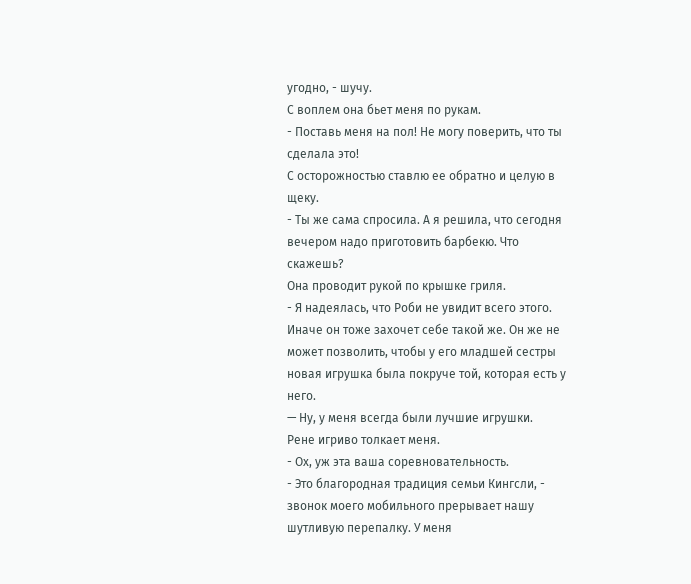угодно, - шучу.
С воплем она бьет меня по рукам.
- Поставь меня на пол! Не могу поверить, что ты сделала это!
С осторожностью ставлю ее обратно и целую в щеку.
- Ты же сама спросила. А я решила, что сегодня вечером надо приготовить барбекю. Что скажешь?
Она проводит рукой по крышке гриля.
- Я надеялась, что Роби не увидит всего этого. Иначе он тоже захочет себе такой же. Он же не может позволить, чтобы у его младшей сестры новая игрушка была покруче той, которая есть у него.
— Ну, у меня всегда были лучшие игрушки.
Рене игриво толкает меня.
- Ох, уж эта ваша соревновательность.
- Это благородная традиция семьи Кингсли, - звонок моего мобильного прерывает нашу шутливую перепалку. У меня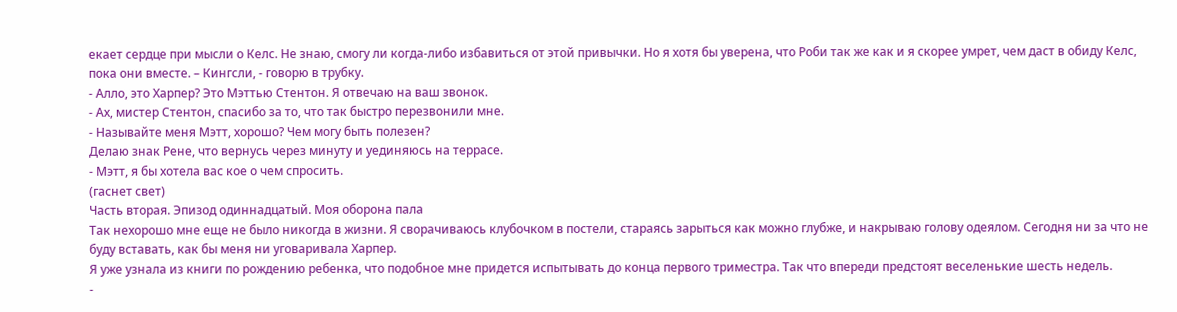екает сердце при мысли о Келс. Не знаю, смогу ли когда-либо избавиться от этой привычки. Но я хотя бы уверена, что Роби так же как и я скорее умрет, чем даст в обиду Келс, пока они вместе. – Кингсли, - говорю в трубку.
- Алло, это Харпер? Это Мэттью Стентон. Я отвечаю на ваш звонок.
- Ах, мистер Стентон, спасибо за то, что так быстро перезвонили мне.
- Называйте меня Мэтт, хорошо? Чем могу быть полезен?
Делаю знак Рене, что вернусь через минуту и уединяюсь на террасе.
- Мэтт, я бы хотела вас кое о чем спросить.
(гаснет свет)
Часть вторая. Эпизод одиннадцатый. Моя оборона пала
Так нехорошо мне еще не было никогда в жизни. Я сворачиваюсь клубочком в постели, стараясь зарыться как можно глубже, и накрываю голову одеялом. Сегодня ни за что не буду вставать, как бы меня ни уговаривала Харпер.
Я уже узнала из книги по рождению ребенка, что подобное мне придется испытывать до конца первого триместра. Так что впереди предстоят веселенькие шесть недель.
-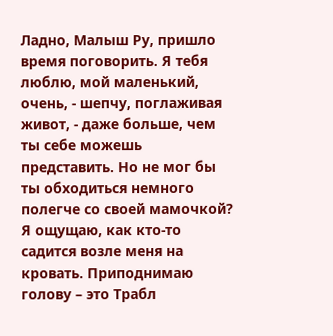Ладно, Малыш Ру, пришло время поговорить. Я тебя люблю, мой маленький, очень, - шепчу, поглаживая живот, - даже больше, чем ты себе можешь представить. Но не мог бы ты обходиться немного полегче со своей мамочкой?
Я ощущаю, как кто-то садится возле меня на кровать. Приподнимаю голову – это Трабл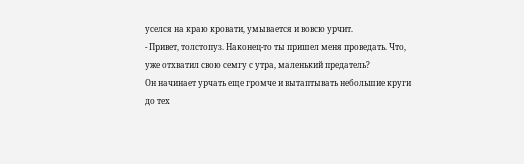уселся на краю кровати, умывается и вовсю урчит.
- Привет, толстопуз. Наконец-то ты пришел меня проведать. Что, уже отхватил свою семгу с утра, маленький предатель?
Он начинает урчать еще громче и вытаптывать небольшие круги до тех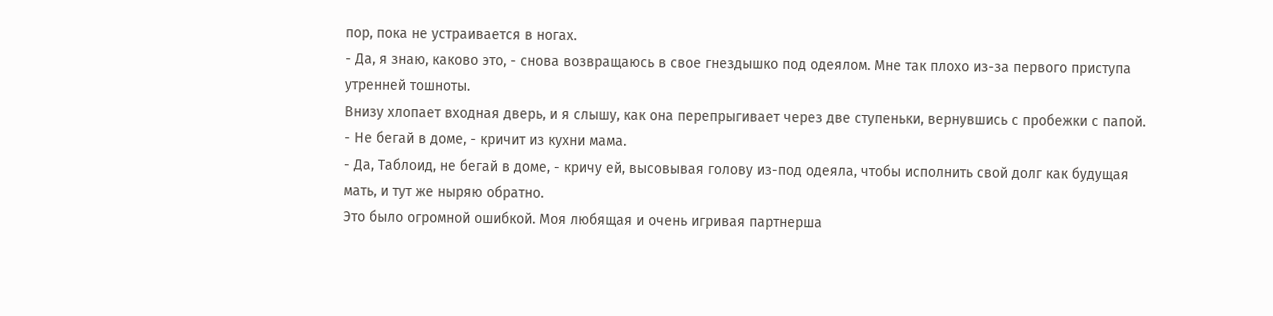пор, пока не устраивается в ногах.
- Да, я знаю, каково это, - снова возвращаюсь в свое гнездышко под одеялом. Мне так плохо из-за первого приступа утренней тошноты.
Внизу хлопает входная дверь, и я слышу, как она перепрыгивает через две ступеньки, вернувшись с пробежки с папой.
- Не бегай в доме, - кричит из кухни мама.
- Да, Таблоид, не бегай в доме, - кричу ей, высовывая голову из-под одеяла, чтобы исполнить свой долг как будущая мать, и тут же ныряю обратно.
Это было огромной ошибкой. Моя любящая и очень игривая партнерша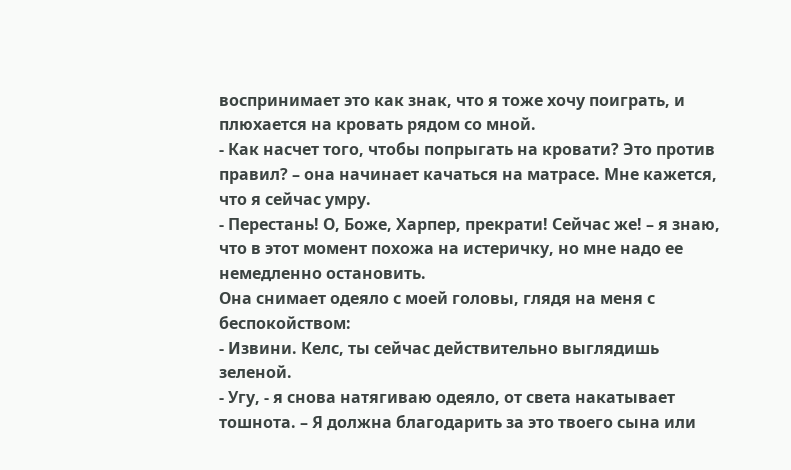воспринимает это как знак, что я тоже хочу поиграть, и плюхается на кровать рядом со мной.
- Как насчет того, чтобы попрыгать на кровати? Это против правил? – она начинает качаться на матрасе. Мне кажется, что я сейчас умру.
- Перестань! О, Боже, Харпер, прекрати! Сейчас же! – я знаю, что в этот момент похожа на истеричку, но мне надо ее немедленно остановить.
Она снимает одеяло с моей головы, глядя на меня с беспокойством:
- Извини. Келс, ты сейчас действительно выглядишь зеленой.
- Угу, - я снова натягиваю одеяло, от света накатывает тошнота. – Я должна благодарить за это твоего сына или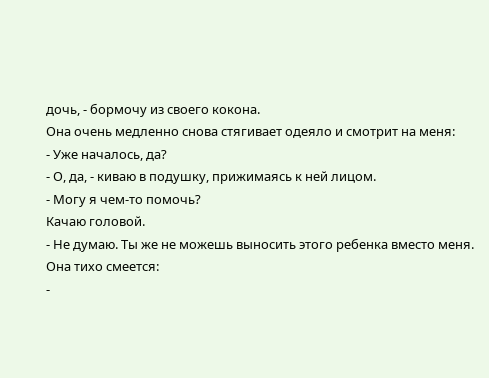дочь, - бормочу из своего кокона.
Она очень медленно снова стягивает одеяло и смотрит на меня:
- Уже началось, да?
- О, да, - киваю в подушку, прижимаясь к ней лицом.
- Могу я чем-то помочь?
Качаю головой.
- Не думаю. Ты же не можешь выносить этого ребенка вместо меня.
Она тихо смеется:
-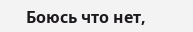Боюсь что нет,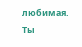любимая. Ты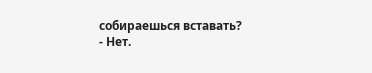собираешься вставать?
- Нет.